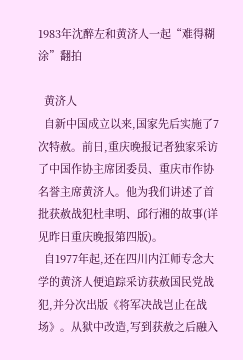1983年沈醉左和黄济人一起“难得糊涂”翻拍

  黄济人
  自新中国成立以来,国家先后实施了7次特赦。前日,重庆晚报记者独家采访了中国作协主席团委员、重庆市作协名誉主席黄济人。他为我们讲述了首批获赦战犯杜聿明、邱行湘的故事(详见昨日重庆晚报第四版)。
  自1977年起,还在四川内江师专念大学的黄济人便追踪采访获赦国民党战犯,并分次出版《将军决战岂止在战场》。从狱中改造,写到获赦之后融入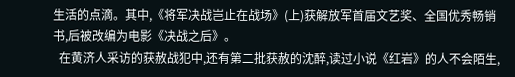生活的点滴。其中,《将军决战岂止在战场》(上)获解放军首届文艺奖、全国优秀畅销书,后被改编为电影《决战之后》。
  在黄济人采访的获赦战犯中,还有第二批获赦的沈醉,读过小说《红岩》的人不会陌生,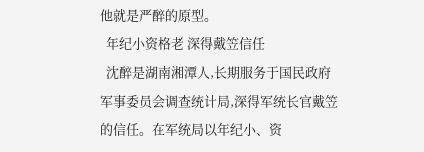他就是严醉的原型。
  年纪小资格老 深得戴笠信任
  沈醉是湖南湘潭人,长期服务于国民政府军事委员会调查统计局,深得军统长官戴笠的信任。在军统局以年纪小、资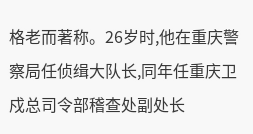格老而著称。26岁时,他在重庆警察局任侦缉大队长,同年任重庆卫戍总司令部稽查处副处长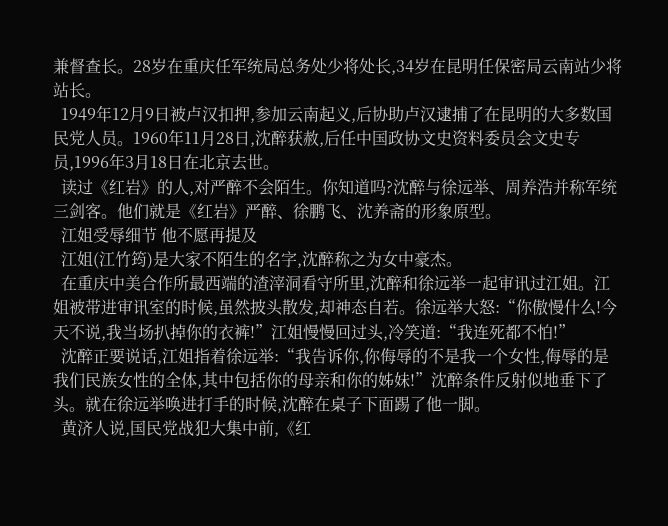兼督查长。28岁在重庆任军统局总务处少将处长,34岁在昆明任保密局云南站少将站长。
  1949年12月9日被卢汉扣押,参加云南起义,后协助卢汉逮捕了在昆明的大多数国民党人员。1960年11月28日,沈醉获赦,后任中国政协文史资料委员会文史专员,1996年3月18日在北京去世。
  读过《红岩》的人,对严醉不会陌生。你知道吗?沈醉与徐远举、周养浩并称军统三剑客。他们就是《红岩》严醉、徐鹏飞、沈养斋的形象原型。
  江姐受辱细节 他不愿再提及
  江姐(江竹筠)是大家不陌生的名字,沈醉称之为女中豪杰。
  在重庆中美合作所最西端的渣滓洞看守所里,沈醉和徐远举一起审讯过江姐。江姐被带进审讯室的时候,虽然披头散发,却神态自若。徐远举大怒:“你傲慢什么!今天不说,我当场扒掉你的衣裤!”江姐慢慢回过头,冷笑道:“我连死都不怕!”
  沈醉正要说话,江姐指着徐远举:“我告诉你,你侮辱的不是我一个女性,侮辱的是我们民族女性的全体,其中包括你的母亲和你的姊妹!”沈醉条件反射似地垂下了头。就在徐远举唤进打手的时候,沈醉在桌子下面踢了他一脚。
  黄济人说,国民党战犯大集中前,《红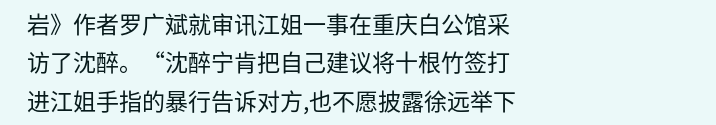岩》作者罗广斌就审讯江姐一事在重庆白公馆采访了沈醉。“沈醉宁肯把自己建议将十根竹签打进江姐手指的暴行告诉对方,也不愿披露徐远举下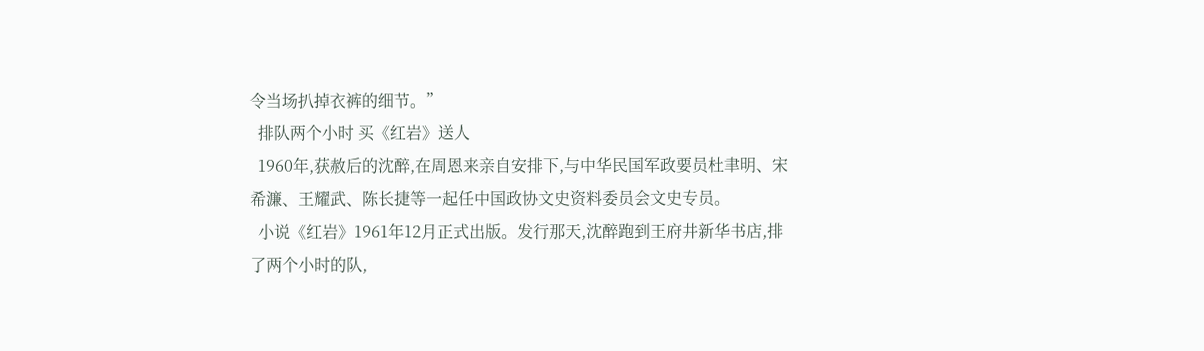令当场扒掉衣裤的细节。”
  排队两个小时 买《红岩》送人
  1960年,获赦后的沈醉,在周恩来亲自安排下,与中华民国军政要员杜聿明、宋希濂、王耀武、陈长捷等一起任中国政协文史资料委员会文史专员。
  小说《红岩》1961年12月正式出版。发行那天,沈醉跑到王府井新华书店,排了两个小时的队,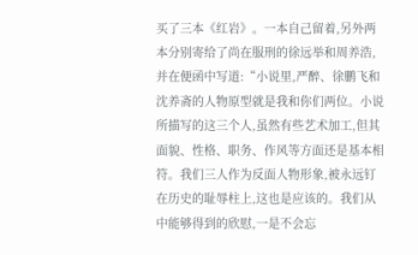买了三本《红岩》。一本自己留着,另外两本分别寄给了尚在服刑的徐远举和周养浩,并在便函中写道:“小说里,严醉、徐鹏飞和沈养斋的人物原型就是我和你们两位。小说所描写的这三个人,虽然有些艺术加工,但其面貌、性格、职务、作风等方面还是基本相符。我们三人作为反面人物形象,被永远钉在历史的耻辱柱上,这也是应该的。我们从中能够得到的欣慰,一是不会忘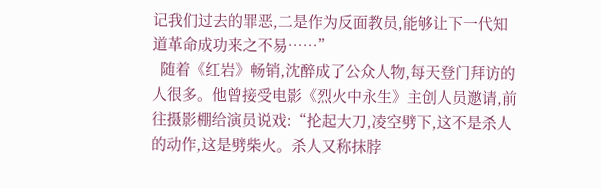记我们过去的罪恶,二是作为反面教员,能够让下一代知道革命成功来之不易……”
  随着《红岩》畅销,沈醉成了公众人物,每天登门拜访的人很多。他曾接受电影《烈火中永生》主创人员邀请,前往摄影棚给演员说戏:“抡起大刀,凌空劈下,这不是杀人的动作,这是劈柴火。杀人又称抹脖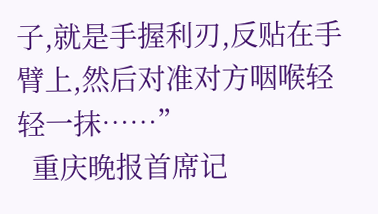子,就是手握利刃,反贴在手臂上,然后对准对方咽喉轻轻一抹……”
  重庆晚报首席记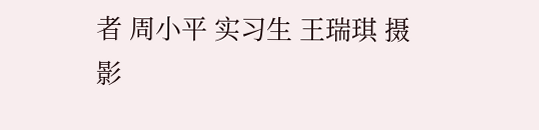者 周小平 实习生 王瑞琪 摄影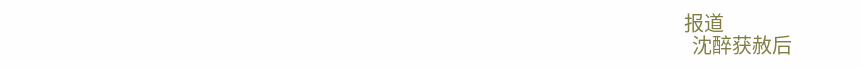报道
  沈醉获赦后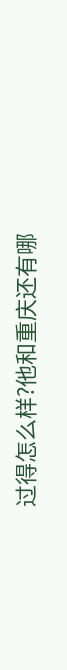过得怎么样?他和重庆还有哪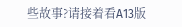些故事?请接着看A13版